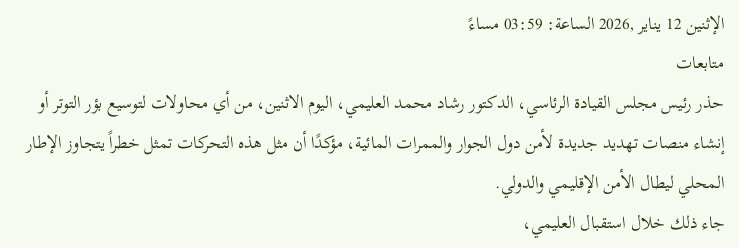الإثنين 12 يناير ,2026 الساعة: 03:59 مساءً
متابعات
حذر رئيس مجلس القيادة الرئاسي، الدكتور رشاد محمد العليمي، اليوم الاثنين، من أي محاولات لتوسيع بؤر التوتر أو إنشاء منصات تهديد جديدة لأمن دول الجوار والممرات المائية، مؤكدًا أن مثل هذه التحركات تمثل خطراً يتجاوز الإطار المحلي ليطال الأمن الإقليمي والدولي.
جاء ذلك خلال استقبال العليمي،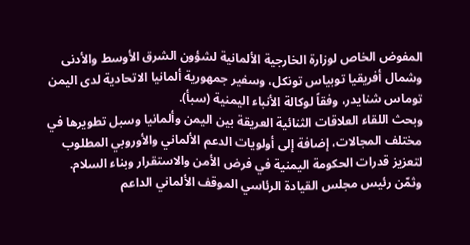المفوض الخاص لوزارة الخارجية الألمانية لشؤون الشرق الأوسط والأدنى وشمال أفريقيا توبياس تونكل، وسفير جمهورية ألمانيا الاتحادية لدى اليمن توماس شنايدر، وفقاً لوكالة الأنباء اليمنية (سبأ).
وبحث اللقاء العلاقات الثنائية العريقة بين اليمن وألمانيا وسبل تطويرها في مختلف المجالات، إضافة إلى أولويات الدعم الألماني والأوروبي المطلوب لتعزيز قدرات الحكومة اليمنية في فرض الأمن والاستقرار وبناء السلام.
وثمّن رئيس مجلس القيادة الرئاسي الموقف الألماني الداعم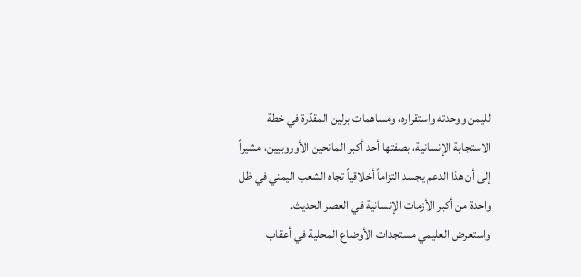لليمن ووحدته واستقراره، ومساهمات برلين المقدّرة في خطة الاستجابة الإنسانية، بصفتها أحد أكبر المانحين الأوروبيين، مشيراً إلى أن هذا الدعم يجسد التزاماً أخلاقياً تجاه الشعب اليمني في ظل واحدة من أكبر الأزمات الإنسانية في العصر الحديث.
واستعرض العليمي مستجدات الأوضاع المحلية في أعقاب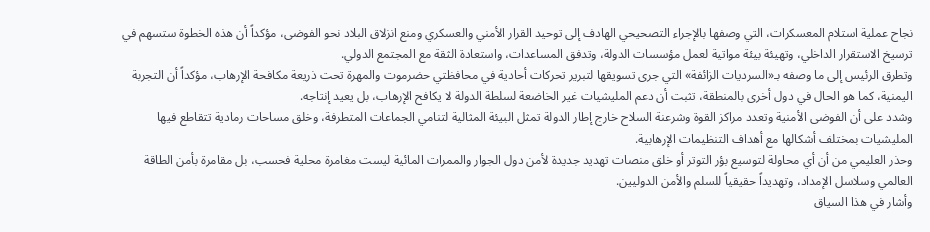نجاح عملية استلام المعسكرات، التي وصفها بالإجراء التصحيحي الهادف إلى توحيد القرار الأمني والعسكري ومنع انزلاق البلاد نحو الفوضى، مؤكداً أن هذه الخطوة ستسهم في ترسيخ الاستقرار الداخلي، وتهيئة بيئة مواتية لعمل مؤسسات الدولة، وتدفق المساعدات، واستعادة الثقة مع المجتمع الدولي.
وتطرق الرئيس إلى ما وصفه بـ«السرديات الزائفة» التي جرى تسويقها لتبرير تحركات أحادية في محافظتي حضرموت والمهرة تحت ذريعة مكافحة الإرهاب، مؤكداً أن التجربة اليمنية، كما هو الحال في دول أخرى بالمنطقة، تثبت أن دعم المليشيات غير الخاضعة لسلطة الدولة لا يكافح الإرهاب، بل يعيد إنتاجه.
وشدد على أن الفوضى الأمنية وتعدد مراكز القوة وشرعنة السلاح خارج إطار الدولة تمثل البيئة المثالية لتنامي الجماعات المتطرفة، وخلق مساحات رمادية تتقاطع فيها المليشيات بمختلف أشكالها مع أهداف التنظيمات الإرهابية.
وحذر العليمي من أن أي محاولة لتوسيع بؤر التوتر أو خلق منصات تهديد جديدة لأمن دول الجوار والممرات المائية ليست مغامرة محلية فحسب، بل مقامرة بأمن الطاقة العالمي وسلاسل الإمداد، وتهديداً حقيقياً للسلم والأمن الدوليين.
وأشار في هذا السياق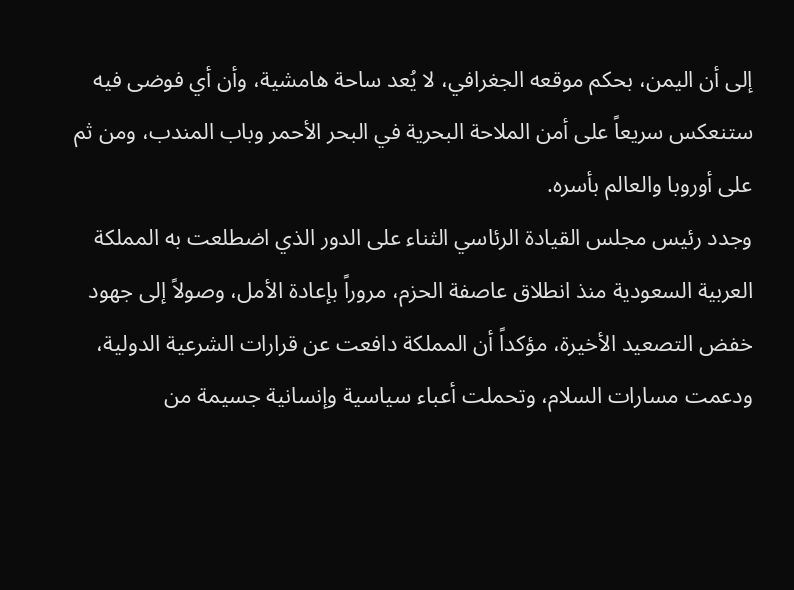إلى أن اليمن، بحكم موقعه الجغرافي، لا يُعد ساحة هامشية، وأن أي فوضى فيه ستنعكس سريعاً على أمن الملاحة البحرية في البحر الأحمر وباب المندب، ومن ثم على أوروبا والعالم بأسره.
وجدد رئيس مجلس القيادة الرئاسي الثناء على الدور الذي اضطلعت به المملكة العربية السعودية منذ انطلاق عاصفة الحزم، مروراً بإعادة الأمل، وصولاً إلى جهود خفض التصعيد الأخيرة، مؤكداً أن المملكة دافعت عن قرارات الشرعية الدولية، ودعمت مسارات السلام، وتحملت أعباء سياسية وإنسانية جسيمة من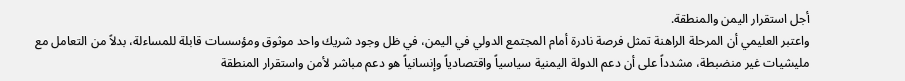أجل استقرار اليمن والمنطقة.
واعتبر العليمي أن المرحلة الراهنة تمثل فرصة نادرة أمام المجتمع الدولي في اليمن، في ظل وجود شريك واحد موثوق ومؤسسات قابلة للمساءلة، بدلاً من التعامل مع مليشيات غير منضبطة، مشدداً على أن دعم الدولة اليمنية سياسياً واقتصادياً وإنسانياً هو دعم مباشر لأمن واستقرار المنطقة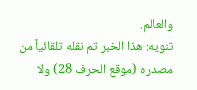والعالم.
تنويه: هذا الخبر تم نقله تلقائياً من مصدره (موقع الحرف 28) ولا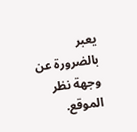يعبر بالضرورة عن وجهة نظر الموقع.